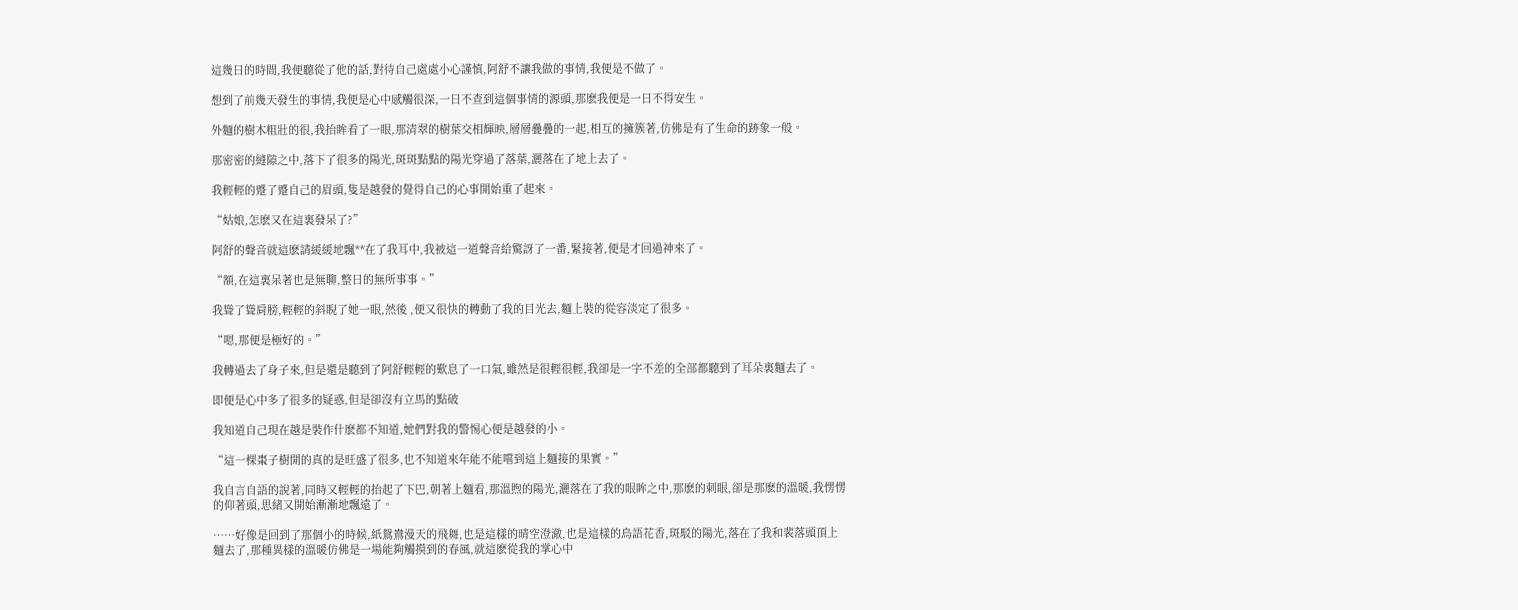這幾日的時間,我便聽從了他的話,對待自己處處小心謹慎,阿舒不讓我做的事情,我便是不做了。

想到了前幾天發生的事情,我便是心中感觸很深,一日不查到這個事情的源頭,那麽我便是一日不得安生。

外麵的樹木粗壯的很,我抬眸看了一眼,那清翠的樹葉交相輝映,層層疊疊的一起,相互的擁簇著,仿佛是有了生命的跡象一般。

那密密的縫隙之中,落下了很多的陽光,斑斑點點的陽光穿過了落葉,灑落在了地上去了。

我輕輕的蹙了蹙自己的眉頭,隻是越發的覺得自己的心事開始重了起來。

“姑娘,怎麽又在這裏發呆了?”

阿舒的聲音就這麽請緩緩地飄**在了我耳中,我被這一道聲音給驚訝了一番,緊接著,便是才回過神來了。

“額,在這裏呆著也是無聊,整日的無所事事。”

我聳了聳肩膀,輕輕的斜睨了她一眼,然後 ,便又很快的轉動了我的目光去,麵上裝的從容淡定了很多。

“嗯,那便是極好的。”

我轉過去了身子來,但是還是聽到了阿舒輕輕的歎息了一口氣,雖然是很輕很輕,我卻是一字不差的全部都聽到了耳朵裏麵去了。

即便是心中多了很多的疑惑,但是卻沒有立馬的點破

我知道自己現在越是裝作什麽都不知道,她們對我的警惕心便是越發的小。

“這一棵棗子樹開的真的是旺盛了很多,也不知道來年能不能嚐到這上麵接的果實。”

我自言自語的說著,同時又輕輕的抬起了下巴,朝著上麵看,那溫煦的陽光,灑落在了我的眼眸之中,那麽的刺眼,卻是那麽的溫暖,我愣愣的仰著頭,思緒又開始漸漸地飄遠了。

……好像是回到了那個小的時候,紙鴛鴦漫天的飛舞,也是這樣的晴空澄澈,也是這樣的鳥語花香,斑駁的陽光,落在了我和裴落頭頂上麵去了,那種異樣的溫暖仿佛是一場能夠觸摸到的春風,就這麽從我的掌心中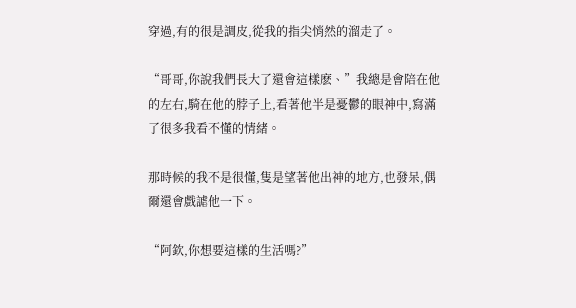穿過,有的很是調皮,從我的指尖悄然的溜走了。

“哥哥,你說我們長大了還會這樣麽、”我總是會陪在他的左右,騎在他的脖子上,看著他半是憂鬱的眼神中,寫滿了很多我看不懂的情緒。

那時候的我不是很懂,隻是望著他出神的地方,也發呆,偶爾還會戲謔他一下。

“阿欽,你想要這樣的生活嗎?”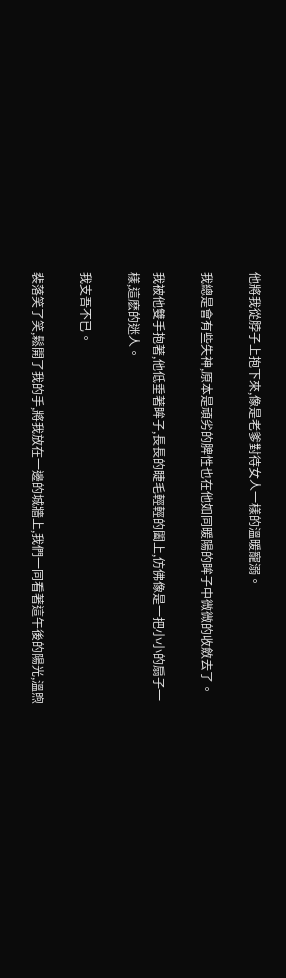他將我從脖子上抱下來,像是老爹對待女人一樣的溫暖寵溺。

我總是會有些失神,原本是頑劣的脾性也在他如同暖陽的眸子中微微的收斂去了。

我被他雙手抱著,他低垂著眸子,長長的睫毛輕輕的闔上,仿佛像是一把小小的扇子一樣,這麽的迷人。

我支吾不已。

裴落笑了笑,鬆開了我的手,將我放在一邊的城牆上,我們一同看著這午後的陽光,溫煦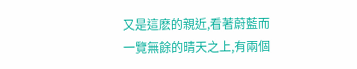又是這麽的親近,看著蔚藍而一覽無餘的晴天之上,有兩個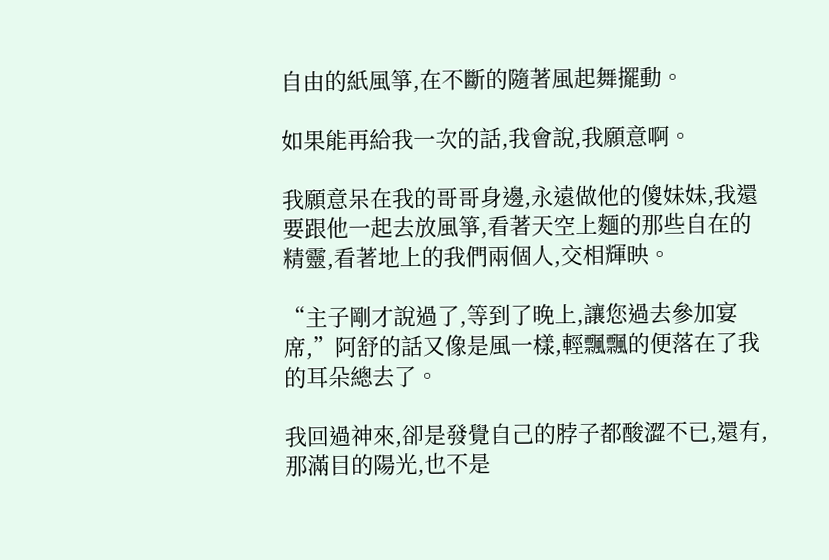自由的紙風箏,在不斷的隨著風起舞擺動。

如果能再給我一次的話,我會說,我願意啊。

我願意呆在我的哥哥身邊,永遠做他的傻妹妹,我還要跟他一起去放風箏,看著天空上麵的那些自在的精靈,看著地上的我們兩個人,交相輝映。

“主子剛才說過了,等到了晚上,讓您過去參加宴席,”阿舒的話又像是風一樣,輕飄飄的便落在了我的耳朵總去了。

我回過神來,卻是發覺自己的脖子都酸澀不已,還有,那滿目的陽光,也不是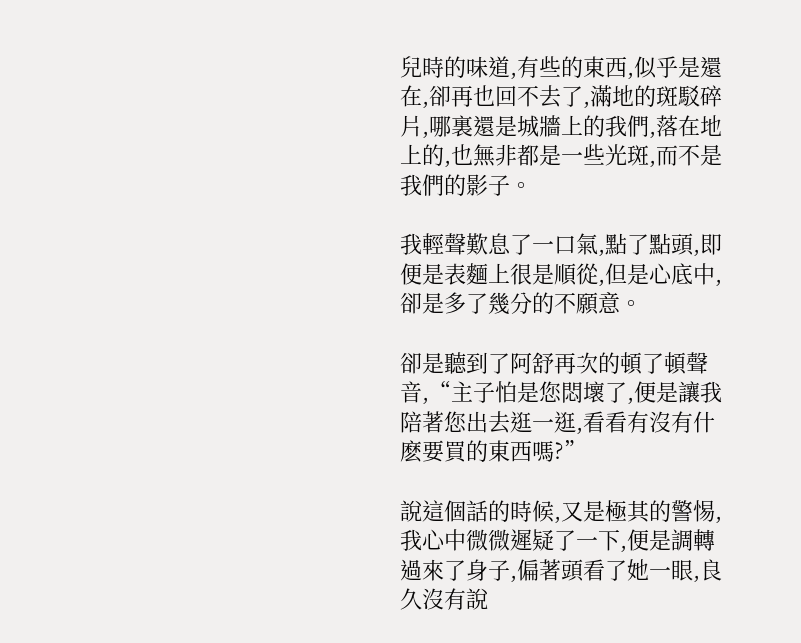兒時的味道,有些的東西,似乎是還在,卻再也回不去了,滿地的斑駁碎片,哪裏還是城牆上的我們,落在地上的,也無非都是一些光斑,而不是我們的影子。

我輕聲歎息了一口氣,點了點頭,即便是表麵上很是順從,但是心底中,卻是多了幾分的不願意。

卻是聽到了阿舒再次的頓了頓聲音,“主子怕是您悶壞了,便是讓我陪著您出去逛一逛,看看有沒有什麽要買的東西嗎?”

說這個話的時候,又是極其的警惕,我心中微微遲疑了一下,便是調轉過來了身子,偏著頭看了她一眼,良久沒有說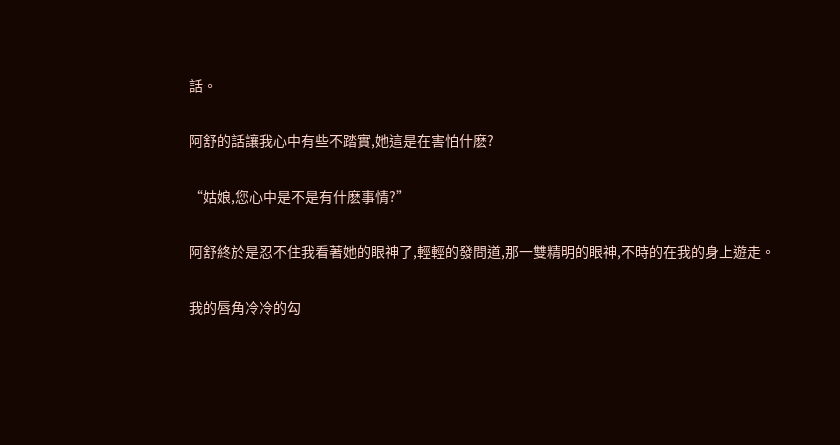話。

阿舒的話讓我心中有些不踏實,她這是在害怕什麽?

“姑娘,您心中是不是有什麽事情?”

阿舒終於是忍不住我看著她的眼神了,輕輕的發問道,那一雙精明的眼神,不時的在我的身上遊走。

我的唇角冷冷的勾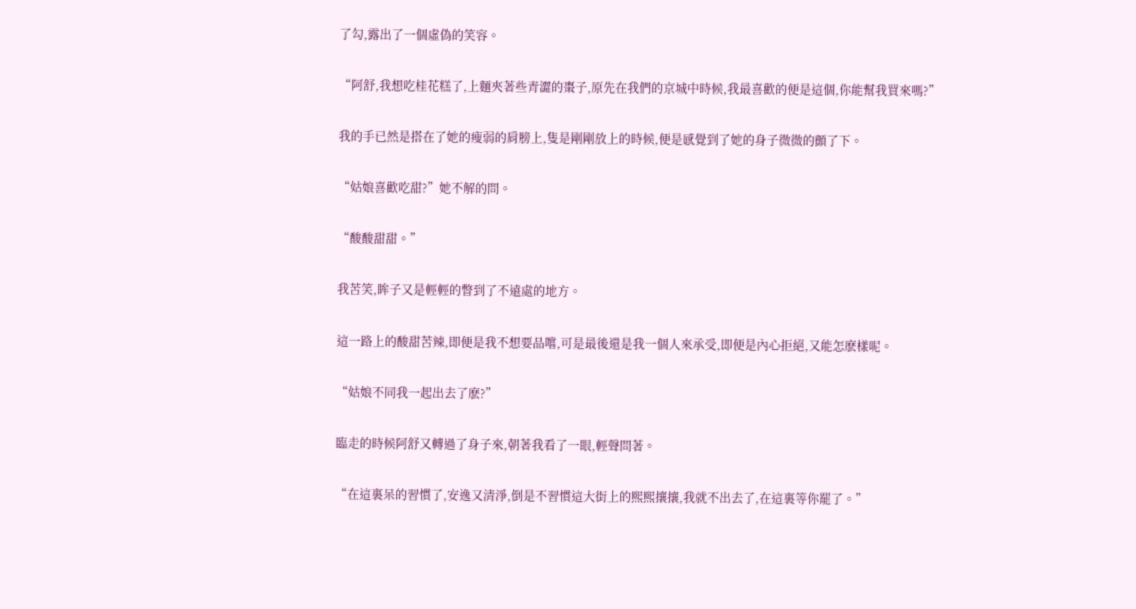了勾,露出了一個虛偽的笑容。

“阿舒,我想吃桂花糕了,上麵夾著些青澀的棗子,原先在我們的京城中時候,我最喜歡的便是這個,你能幫我買來嗎?”

我的手已然是搭在了她的瘦弱的肩膀上,隻是剛剛放上的時候,便是感覺到了她的身子微微的顫了下。

“姑娘喜歡吃甜?”她不解的問。

“酸酸甜甜。”

我苦笑,眸子又是輕輕的瞥到了不遠處的地方。

這一路上的酸甜苦辣,即便是我不想要品嚐,可是最後還是我一個人來承受,即便是內心拒絕,又能怎麽樣呢。

“姑娘不同我一起出去了麽?”

臨走的時候阿舒又轉過了身子來,朝著我看了一眼,輕聲問著。

“在這裏呆的習慣了,安逸又清淨,倒是不習慣這大街上的熙熙攘攘,我就不出去了,在這裏等你罷了。”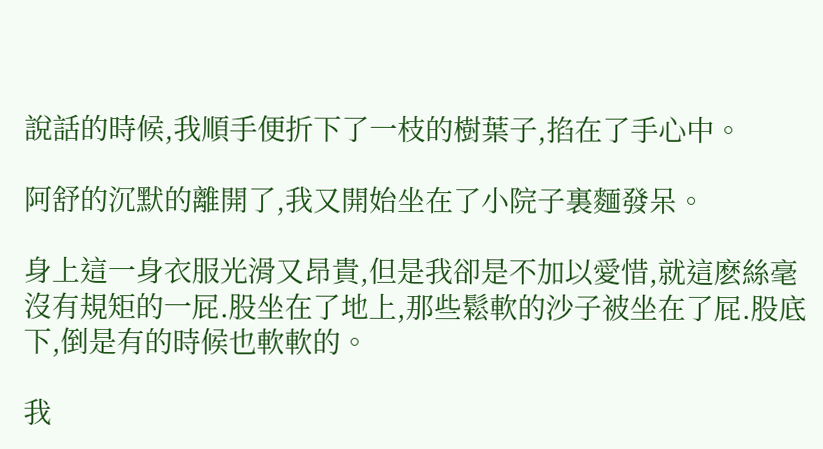說話的時候,我順手便折下了一枝的樹葉子,掐在了手心中。

阿舒的沉默的離開了,我又開始坐在了小院子裏麵發呆。

身上這一身衣服光滑又昂貴,但是我卻是不加以愛惜,就這麽絲毫沒有規矩的一屁.股坐在了地上,那些鬆軟的沙子被坐在了屁.股底下,倒是有的時候也軟軟的。

我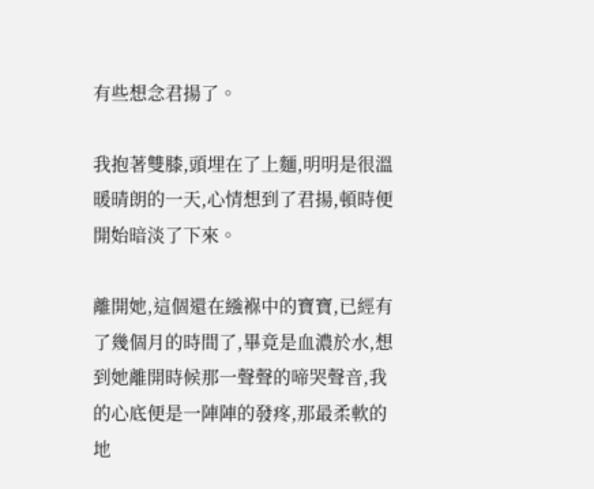有些想念君揚了。

我抱著雙膝,頭埋在了上麵,明明是很溫暖晴朗的一天,心情想到了君揚,頓時便開始暗淡了下來。

離開她,這個還在繈褓中的寶寶,已經有了幾個月的時間了,畢竟是血濃於水,想到她離開時候那一聲聲的啼哭聲音,我的心底便是一陣陣的發疼,那最柔軟的地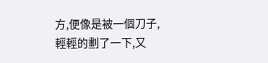方,便像是被一個刀子,輕輕的劃了一下,又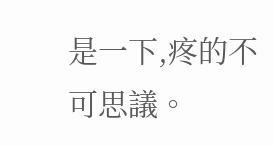是一下,疼的不可思議。